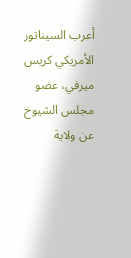أعرب السيناتور الأمريكي كريس ميرفي، عضو مجلس الشيوخ عن ولاية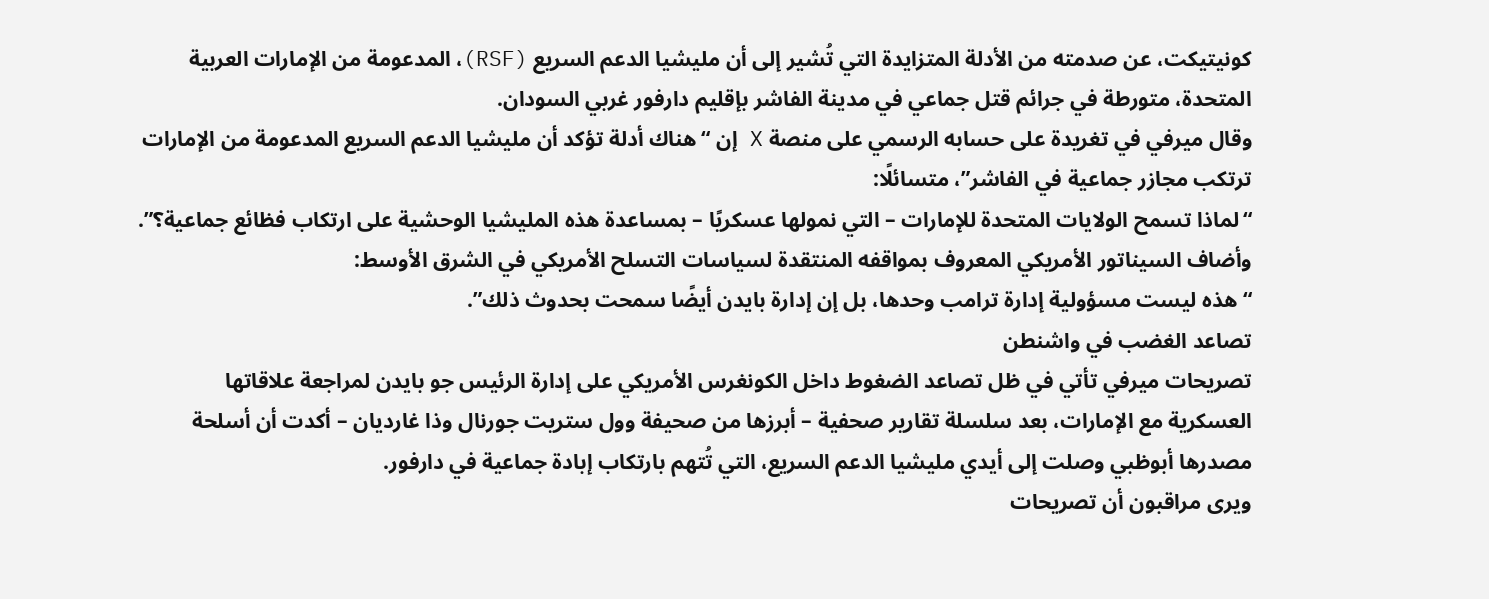كونيتيكت، عن صدمته من الأدلة المتزايدة التي تُشير إلى أن مليشيا الدعم السريع (RSF)، المدعومة من الإمارات العربية المتحدة، متورطة في جرائم قتل جماعي في مدينة الفاشر بإقليم دارفور غربي السودان.
وقال ميرفي في تغريدة على حسابه الرسمي على منصة X إن “هناك أدلة تؤكد أن مليشيا الدعم السريع المدعومة من الإمارات ترتكب مجازر جماعية في الفاشر”، متسائلًا:
“لماذا تسمح الولايات المتحدة للإمارات – التي نمولها عسكريًا – بمساعدة هذه المليشيا الوحشية على ارتكاب فظائع جماعية؟”.
وأضاف السيناتور الأمريكي المعروف بمواقفه المنتقدة لسياسات التسلح الأمريكي في الشرق الأوسط:
“هذه ليست مسؤولية إدارة ترامب وحدها، بل إن إدارة بايدن أيضًا سمحت بحدوث ذلك”.
تصاعد الغضب في واشنطن
تصريحات ميرفي تأتي في ظل تصاعد الضغوط داخل الكونغرس الأمريكي على إدارة الرئيس جو بايدن لمراجعة علاقاتها العسكرية مع الإمارات، بعد سلسلة تقارير صحفية – أبرزها من صحيفة وول ستريت جورنال وذا غارديان – أكدت أن أسلحة مصدرها أبوظبي وصلت إلى أيدي مليشيا الدعم السريع، التي تُتهم بارتكاب إبادة جماعية في دارفور.
ويرى مراقبون أن تصريحات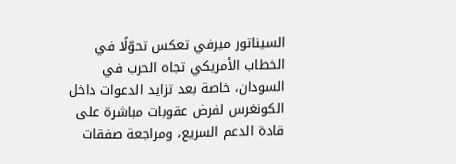السيناتور ميرفي تعكس تحوّلًا في الخطاب الأمريكي تجاه الحرب في السودان، خاصة بعد تزايد الدعوات داخل الكونغرس لفرض عقوبات مباشرة على قادة الدعم السريع، ومراجعة صفقات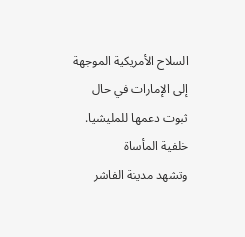السلاح الأمريكية الموجهة إلى الإمارات في حال ثبوت دعمها للمليشيا.
خلفية المأساة
وتشهد مدينة الفاشر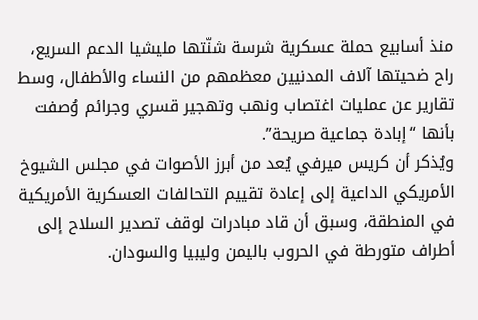منذ أسابيع حملة عسكرية شرسة شنّتها مليشيا الدعم السريع، راح ضحيتها آلاف المدنيين معظمهم من النساء والأطفال، وسط تقارير عن عمليات اغتصاب ونهب وتهجير قسري وجرائم وُصفت بأنها “إبادة جماعية صريحة”.
ويُذكر أن كريس ميرفي يُعد من أبرز الأصوات في مجلس الشيوخ الأمريكي الداعية إلى إعادة تقييم التحالفات العسكرية الأمريكية في المنطقة، وسبق أن قاد مبادرات لوقف تصدير السلاح إلى أطراف متورطة في الحروب باليمن وليبيا والسودان.